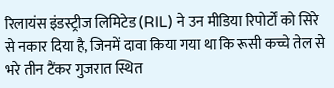रिलायंस इंडस्ट्रीज लिमिटेड (RIL) ने उन मीडिया रिपोर्टों को सिरे से नकार दिया है, जिनमें दावा किया गया था कि रूसी कच्चे तेल से भरे तीन टैंकर गुजरात स्थित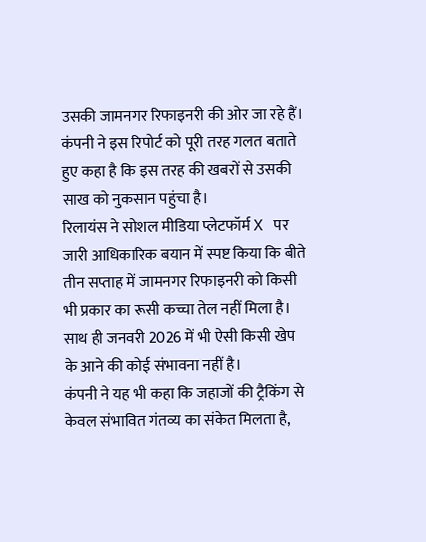उसकी जामनगर रिफाइनरी की ओर जा रहे हैं। कंपनी ने इस रिपोर्ट को पूरी तरह गलत बताते हुए कहा है कि इस तरह की खबरों से उसकी साख को नुकसान पहुंचा है।
रिलायंस ने सोशल मीडिया प्लेटफॉर्म X पर जारी आधिकारिक बयान में स्पष्ट किया कि बीते तीन सप्ताह में जामनगर रिफाइनरी को किसी भी प्रकार का रूसी कच्चा तेल नहीं मिला है। साथ ही जनवरी 2026 में भी ऐसी किसी खेप के आने की कोई संभावना नहीं है।
कंपनी ने यह भी कहा कि जहाजों की ट्रैकिंग से केवल संभावित गंतव्य का संकेत मिलता है,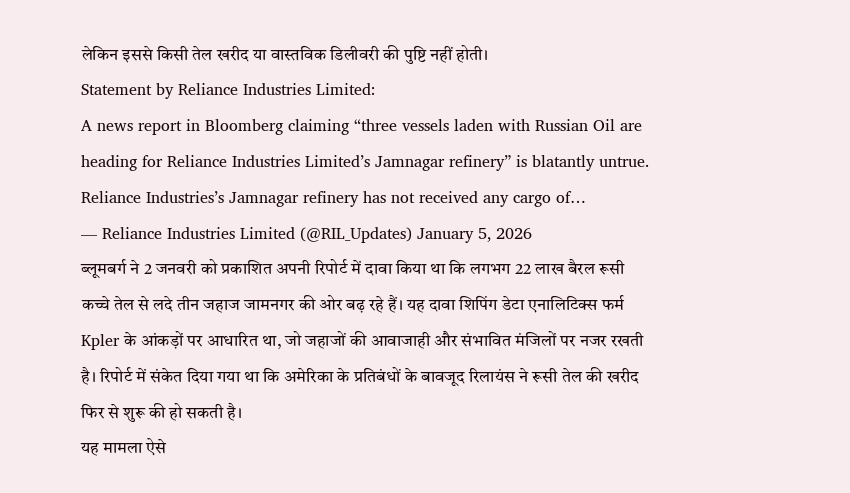लेकिन इससे किसी तेल खरीद या वास्तविक डिलीवरी की पुष्टि नहीं होती।
Statement by Reliance Industries Limited:
A news report in Bloomberg claiming “three vessels laden with Russian Oil are heading for Reliance Industries Limited’s Jamnagar refinery” is blatantly untrue.
Reliance Industries’s Jamnagar refinery has not received any cargo of…
— Reliance Industries Limited (@RIL_Updates) January 5, 2026
ब्लूमबर्ग ने 2 जनवरी को प्रकाशित अपनी रिपोर्ट में दावा किया था कि लगभग 22 लाख बैरल रूसी कच्चे तेल से लदे तीन जहाज जामनगर की ओर बढ़ रहे हैं। यह दावा शिपिंग डेटा एनालिटिक्स फर्म Kpler के आंकड़ों पर आधारित था, जो जहाजों की आवाजाही और संभावित मंजिलों पर नजर रखती है। रिपोर्ट में संकेत दिया गया था कि अमेरिका के प्रतिबंधों के बावजूद रिलायंस ने रूसी तेल की खरीद फिर से शुरू की हो सकती है।
यह मामला ऐसे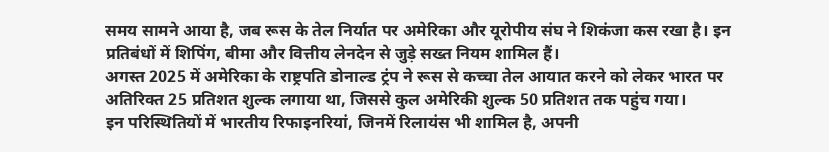समय सामने आया है, जब रूस के तेल निर्यात पर अमेरिका और यूरोपीय संघ ने शिकंजा कस रखा है। इन प्रतिबंधों में शिपिंग, बीमा और वित्तीय लेनदेन से जुड़े सख्त नियम शामिल हैं।
अगस्त 2025 में अमेरिका के राष्ट्रपति डोनाल्ड ट्रंप ने रूस से कच्चा तेल आयात करने को लेकर भारत पर अतिरिक्त 25 प्रतिशत शुल्क लगाया था, जिससे कुल अमेरिकी शुल्क 50 प्रतिशत तक पहुंच गया।
इन परिस्थितियों में भारतीय रिफाइनरियां, जिनमें रिलायंस भी शामिल है, अपनी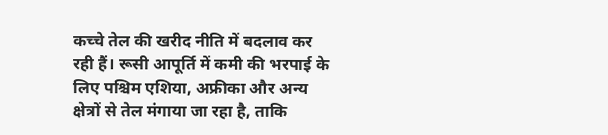कच्चे तेल की खरीद नीति में बदलाव कर रही हैं। रूसी आपूर्ति में कमी की भरपाई के लिए पश्चिम एशिया, अफ्रीका और अन्य क्षेत्रों से तेल मंगाया जा रहा है, ताकि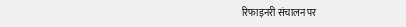रिफाइनरी संचालन पर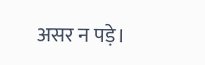असर न पड़े।